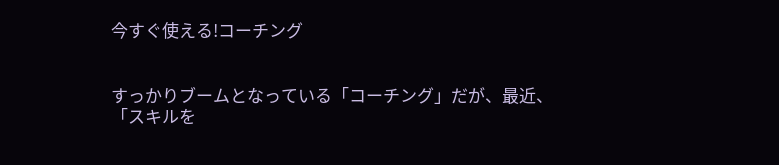今すぐ使える!コーチング


すっかりブームとなっている「コーチング」だが、最近、「スキルを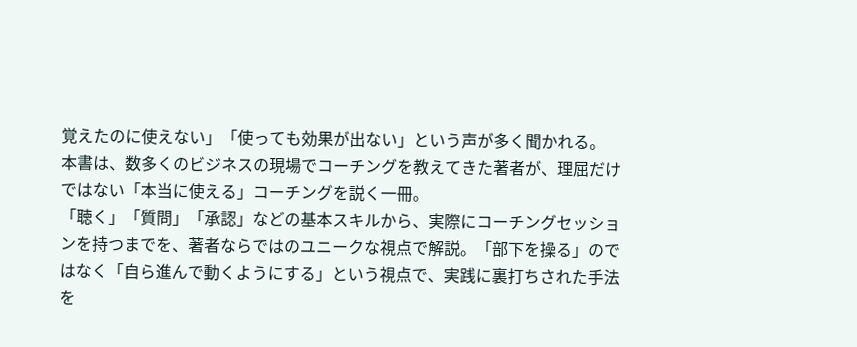覚えたのに使えない」「使っても効果が出ない」という声が多く聞かれる。
本書は、数多くのビジネスの現場でコーチングを教えてきた著者が、理屈だけではない「本当に使える」コーチングを説く一冊。
「聴く」「質問」「承認」などの基本スキルから、実際にコーチングセッションを持つまでを、著者ならではのユニークな視点で解説。「部下を操る」のではなく「自ら進んで動くようにする」という視点で、実践に裏打ちされた手法を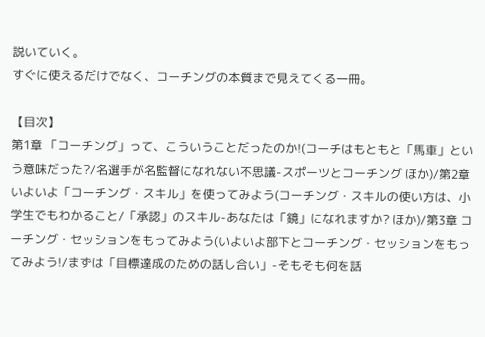説いていく。
すぐに使えるだけでなく、コーチングの本質まで見えてくる一冊。

【目次】
第1章 「コーチング」って、こういうことだったのか!(コーチはもともと「馬車」という意味だった?/名選手が名監督になれない不思議-スポーツとコーチング ほか)/第2章 いよいよ「コーチング・スキル」を使ってみよう(コーチング・スキルの使い方は、小学生でもわかること/「承認」のスキル-あなたは「鏡」になれますか? ほか)/第3章 コーチング・セッションをもってみよう(いよいよ部下とコーチング・セッションをもってみよう!/まずは「目標達成のための話し合い」-そもそも何を話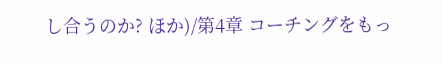し合うのか? ほか)/第4章 コーチングをもっ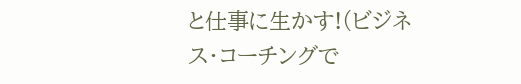と仕事に生かす!(ビジネス・コーチングで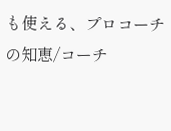も使える、プロコーチの知恵/コーチ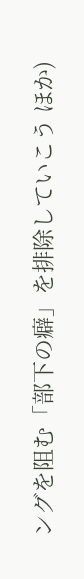ングを阻む「部下の癖」を排除していこう ほか)